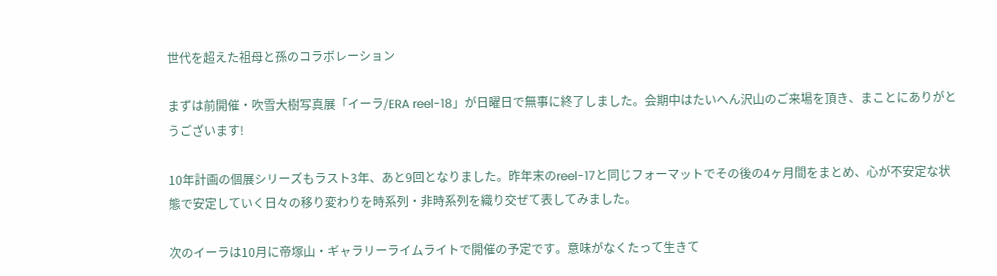世代を超えた祖母と孫のコラボレーション

まずは前開催・吹雪大樹写真展「イーラ/ERA reel-18」が日曜日で無事に終了しました。会期中はたいへん沢山のご来場を頂き、まことにありがとうございます!

10年計画の個展シリーズもラスト3年、あと9回となりました。昨年末のreel-17と同じフォーマットでその後の4ヶ月間をまとめ、心が不安定な状態で安定していく日々の移り変わりを時系列・非時系列を織り交ぜて表してみました。

次のイーラは10月に帝塚山・ギャラリーライムライトで開催の予定です。意味がなくたって生きて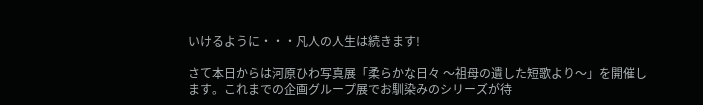いけるように・・・凡人の人生は続きます!

さて本日からは河原ひわ写真展「柔らかな日々 〜祖母の遺した短歌より〜」を開催します。これまでの企画グループ展でお馴染みのシリーズが待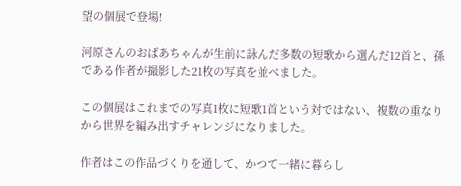望の個展で登場!

河原さんのおばあちゃんが生前に詠んだ多数の短歌から選んだ12首と、孫である作者が撮影した21枚の写真を並べました。

この個展はこれまでの写真1枚に短歌1首という対ではない、複数の重なりから世界を編み出すチャレンジになりました。

作者はこの作品づくりを通して、かつて一緒に暮らし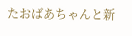たおばあちゃんと新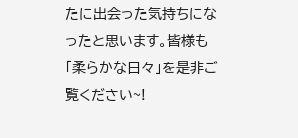たに出会った気持ちになったと思います。皆様も「柔らかな日々」を是非ご覧ください~!